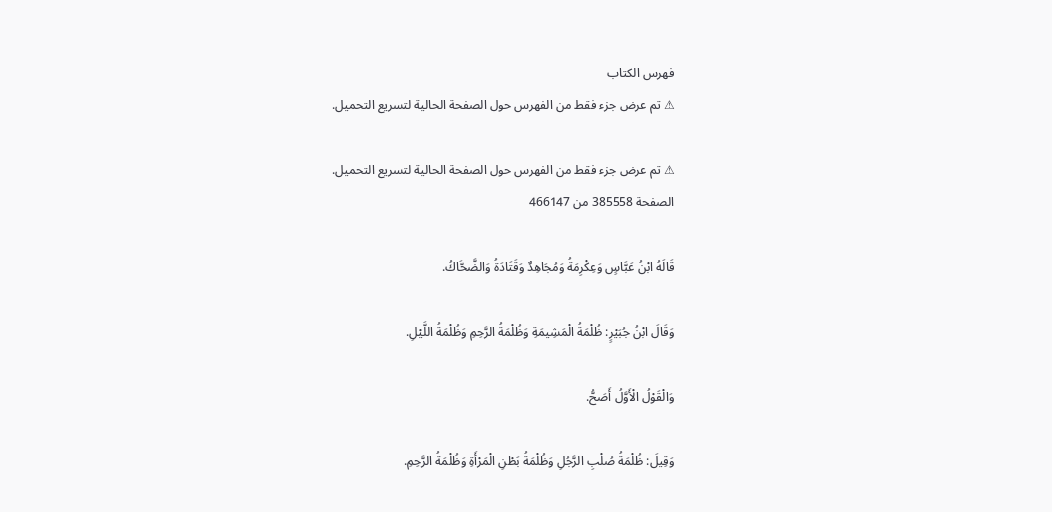فهرس الكتاب
⚠ تم عرض جزء فقط من الفهرس حول الصفحة الحالية لتسريع التحميل.

⚠ تم عرض جزء فقط من الفهرس حول الصفحة الحالية لتسريع التحميل.
الصفحة 385558 من 466147

قَالَهُ ابْنُ عَبَّاسٍ وَعِكْرِمَةُ وَمُجَاهِدٌ وَقَتَادَةُ وَالضَّحَّاكُ.

وَقَالَ ابْنُ جُبَيْرٍ: ظُلْمَةُ الْمَشِيمَةِ وَظُلْمَةُ الرَّحِمِ وَظُلْمَةُ اللَّيْلِ.

وَالْقَوْلُ الْأَوَّلُ أَصَحُّ.

وَقِيلَ: ظُلْمَةُ صُلْبِ الرَّجُلِ وَظُلْمَةُ بَطْنِ الْمَرْأَةِ وَظُلْمَةُ الرَّحِمِ.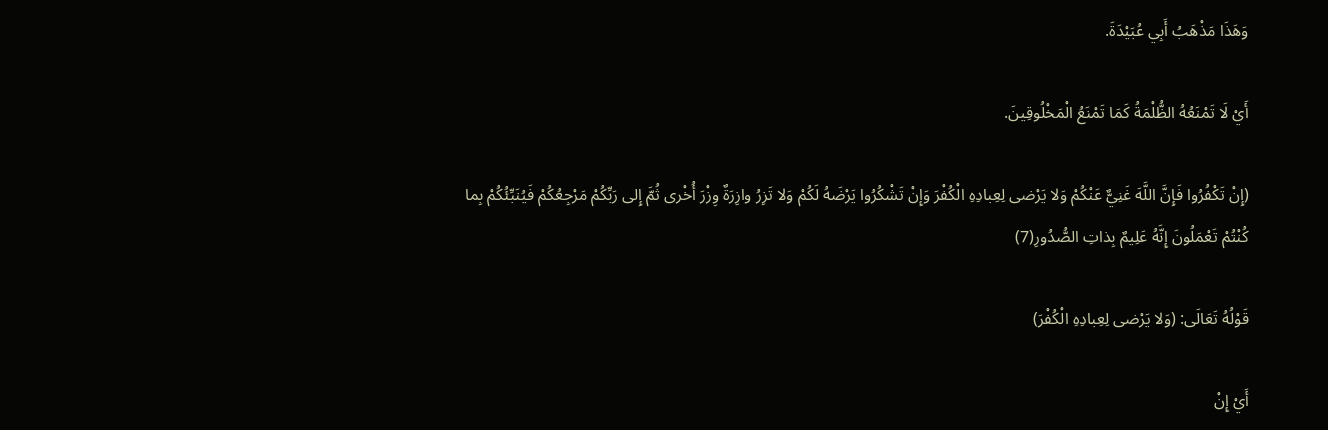وَهَذَا مَذْهَبُ أَبِي عُبَيْدَةَ.

أَيْ لَا تَمْنَعُهُ الظُّلْمَةُ كَمَا تَمْنَعُ الْمَخْلُوقِينَ.

(إِنْ تَكْفُرُوا فَإِنَّ اللَّهَ غَنِيٌّ عَنْكُمْ وَلا يَرْضى لِعِبادِهِ الْكُفْرَ وَإِنْ تَشْكُرُوا يَرْضَهُ لَكُمْ وَلا تَزِرُ وازِرَةٌ وِزْرَ أُخْرى ثُمَّ إِلى رَبِّكُمْ مَرْجِعُكُمْ فَيُنَبِّئُكُمْ بِما كُنْتُمْ تَعْمَلُونَ إِنَّهُ عَلِيمٌ بِذاتِ الصُّدُورِ(7)

قَوْلُهُ تَعَالَى: (وَلا يَرْضى لِعِبادِهِ الْكُفْرَ)

أَيْ إِنْ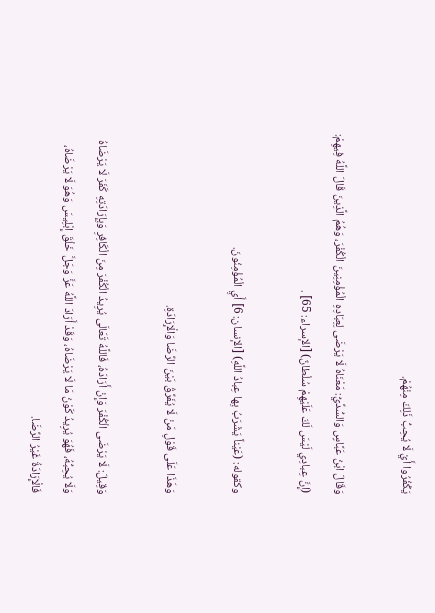يَكْفُرُوا أَيْ لَا يُحِبُّ ذَلِكَ مِنْهُمْ.

وَقَالَ ابْنُ عَبَّاسٍ وَالسُّدِّيُّ: مَعْنَاهُ لَا يَرْضَى لِعِبَادِهِ الْمُؤْمِنِينَ الْكُفْرَ، وَهُمُ الَّذِينَ قَالَ اللَّهُ فِيهِمْ: (إِنَّ عِبادِي لَيْسَ لَكَ عَلَيْهِمْ سُلْطانٌ) [الإسراء: 65] .

وكقوله: (عَيْناً يَشْرَبُ بِها عِبادُ اللَّهِ) [الإنسان: 6] أَيِ الْمُؤْمِنُونَ.

وَهَذَا عَلَى قَوْلِ مَنْ لَا يُفَرِّقُ بَيْنَ الرِّضَا وَالْإِرَادَةِ.

وَقِيلَ: لَا يَرْضَى الْكُفْرَ وَإِنْ أَرَادَهُ، فَاللَّهُ تَعَالَى يُرِيدُ الْكُفْرَ مِنَ الْكَافِرِ وَبِإِرَادَتِهِ كَفَرَ لَا يَرْضَاهُ وَلَا يُحِبُّهُ، فَهُوَ يُرِيدُ كَوْنُ مَا لَا يَرْضَاهُ، وَقَدْ أَرَادَ اللَّهُ عَزَّ وَجَلَّ خَلْقَ إِبْلِيسَ وَهُوَ لَا يَرْضَاهُ، فَالْإِرَادَةُ غَيْرُ الرِّضَا.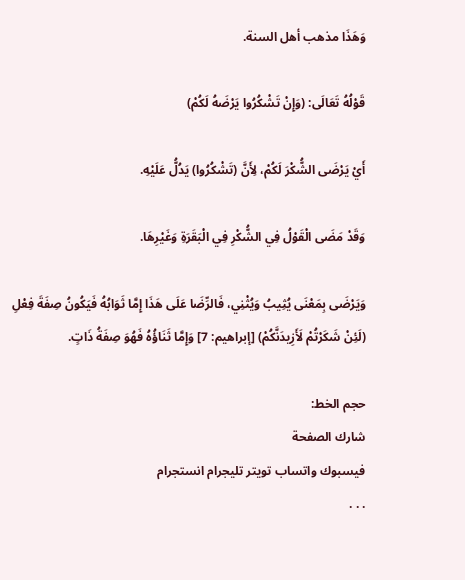وَهَذَا مذهب أهل السنة.

قَوْلُهُ تَعَالَى: (وَإِنْ تَشْكُرُوا يَرْضَهُ لَكُمْ)

أَيْ يَرْضَى الشُّكْرَ لَكُمْ، لِأَنَّ (تَشْكُرُوا) يَدُلُّ عَلَيْهِ.

وَقَدْ مَضَى الْقَوْلُ فِي الشُّكْرِ فِي الْبَقَرَةِ وَغَيْرِهَا.

وَيَرْضَى بِمَعْنَى يُثِيبُ وَيُثْنِي، فَالرِّضَا عَلَى هَذَا إِمَّا ثَوَابُهُ فَيَكُونُ صِفَةَ فِعْلِ (لَئِنْ شَكَرْتُمْ لَأَزِيدَنَّكُمْ) [إبراهيم: 7] وَإِمَّا ثَنَاؤُهُ فَهُوَ صِفَةُ ذَاتٍ.

حجم الخط:
شارك الصفحة
فيسبوك واتساب تويتر تليجرام انستجرام
. . .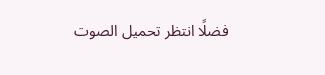فضلًا انتظر تحميل الصوت